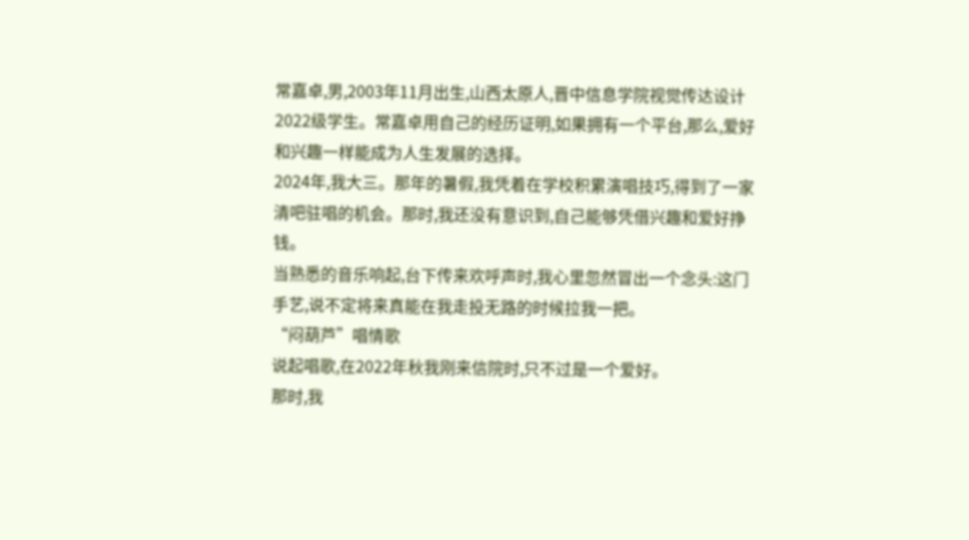常嘉卓,男,2003年11月出生,山西太原人,晋中信息学院视觉传达设计2022级学生。常嘉卓用自己的经历证明,如果拥有一个平台,那么,爱好和兴趣一样能成为人生发展的选择。
2024年,我大三。那年的暑假,我凭着在学校积累演唱技巧,得到了一家清吧驻唱的机会。那时,我还没有意识到,自己能够凭借兴趣和爱好挣钱。
当熟悉的音乐响起,台下传来欢呼声时,我心里忽然冒出一个念头:这门手艺,说不定将来真能在我走投无路的时候拉我一把。
“闷葫芦”唱情歌
说起唱歌,在2022年秋我刚来信院时,只不过是一个爱好。
那时,我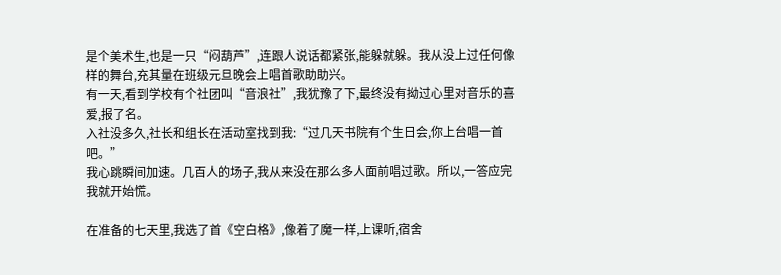是个美术生,也是一只“闷葫芦”,连跟人说话都紧张,能躲就躲。我从没上过任何像样的舞台,充其量在班级元旦晚会上唱首歌助助兴。
有一天,看到学校有个社团叫“音浪社”,我犹豫了下,最终没有拗过心里对音乐的喜爱,报了名。
入社没多久,社长和组长在活动室找到我:“过几天书院有个生日会,你上台唱一首吧。”
我心跳瞬间加速。几百人的场子,我从来没在那么多人面前唱过歌。所以,一答应完我就开始慌。

在准备的七天里,我选了首《空白格》,像着了魔一样,上课听,宿舍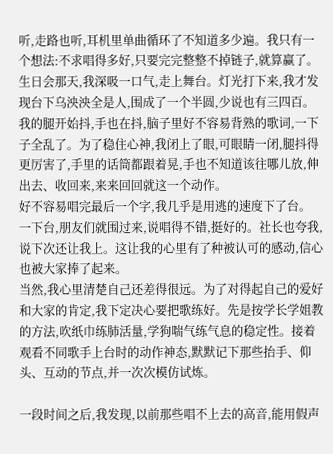听,走路也听,耳机里单曲循环了不知道多少遍。我只有一个想法:不求唱得多好,只要完完整整不掉链子,就算赢了。
生日会那天,我深吸一口气,走上舞台。灯光打下来,我才发现台下乌泱泱全是人,围成了一个半圆,少说也有三四百。我的腿开始抖,手也在抖,脑子里好不容易背熟的歌词,一下子全乱了。为了稳住心神,我闭上了眼,可眼睛一闭,腿抖得更厉害了,手里的话筒都跟着晃,手也不知道该往哪儿放,伸出去、收回来,来来回回就这一个动作。
好不容易唱完最后一个字,我几乎是用逃的速度下了台。
一下台,朋友们就围过来,说唱得不错,挺好的。社长也夸我,说下次还让我上。这让我的心里有了种被认可的感动,信心也被大家捧了起来。
当然,我心里清楚自己还差得很远。为了对得起自己的爱好和大家的肯定,我下定决心要把歌练好。先是按学长学姐教的方法,吹纸巾练肺活量,学狗喘气练气息的稳定性。接着观看不同歌手上台时的动作神态,默默记下那些抬手、仰头、互动的节点,并一次次模仿试炼。

一段时间之后,我发现,以前那些唱不上去的高音,能用假声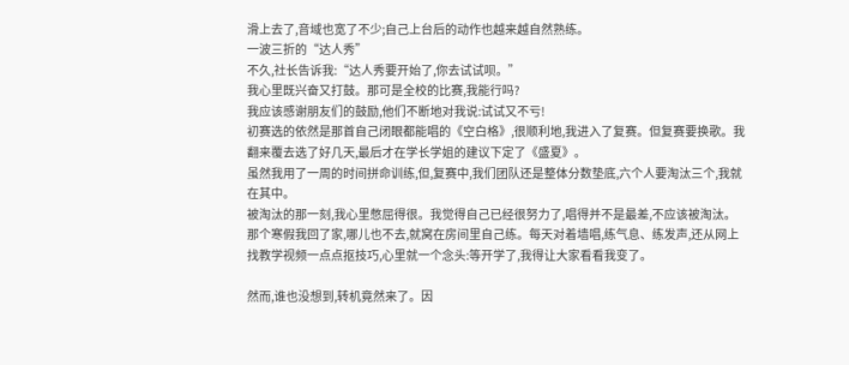滑上去了,音域也宽了不少;自己上台后的动作也越来越自然熟练。
一波三折的“达人秀”
不久,社长告诉我:“达人秀要开始了,你去试试呗。”
我心里既兴奋又打鼓。那可是全校的比赛,我能行吗?
我应该感谢朋友们的鼓励,他们不断地对我说:试试又不亏!
初赛选的依然是那首自己闭眼都能唱的《空白格》,很顺利地,我进入了复赛。但复赛要换歌。我翻来覆去选了好几天,最后才在学长学姐的建议下定了《盛夏》。
虽然我用了一周的时间拼命训练,但,复赛中,我们团队还是整体分数垫底,六个人要淘汰三个,我就在其中。
被淘汰的那一刻,我心里憋屈得很。我觉得自己已经很努力了,唱得并不是最差,不应该被淘汰。
那个寒假我回了家,哪儿也不去,就窝在房间里自己练。每天对着墙唱,练气息、练发声,还从网上找教学视频一点点抠技巧,心里就一个念头:等开学了,我得让大家看看我变了。

然而,谁也没想到,转机竟然来了。因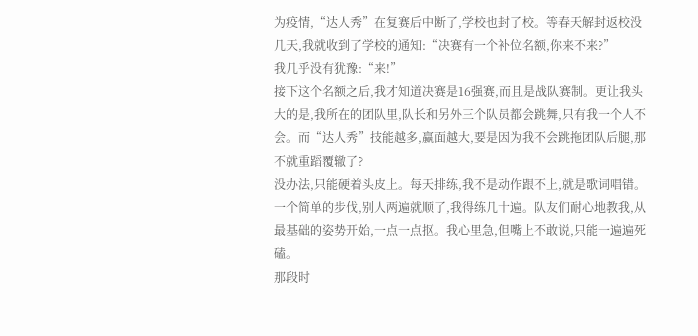为疫情,“达人秀”在复赛后中断了,学校也封了校。等春天解封返校没几天,我就收到了学校的通知:“决赛有一个补位名额,你来不来?”
我几乎没有犹豫:“来!”
接下这个名额之后,我才知道决赛是16强赛,而且是战队赛制。更让我头大的是,我所在的团队里,队长和另外三个队员都会跳舞,只有我一个人不会。而“达人秀”技能越多,赢面越大,要是因为我不会跳拖团队后腿,那不就重蹈覆辙了?
没办法,只能硬着头皮上。每天排练,我不是动作跟不上,就是歌词唱错。一个简单的步伐,别人两遍就顺了,我得练几十遍。队友们耐心地教我,从最基础的姿势开始,一点一点抠。我心里急,但嘴上不敢说,只能一遍遍死磕。
那段时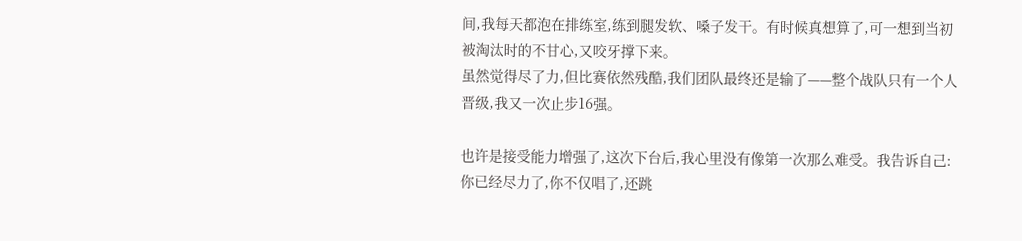间,我每天都泡在排练室,练到腿发软、嗓子发干。有时候真想算了,可一想到当初被淘汰时的不甘心,又咬牙撑下来。
虽然觉得尽了力,但比赛依然残酷,我们团队最终还是输了——整个战队只有一个人晋级,我又一次止步16强。

也许是接受能力增强了,这次下台后,我心里没有像第一次那么难受。我告诉自己:你已经尽力了,你不仅唱了,还跳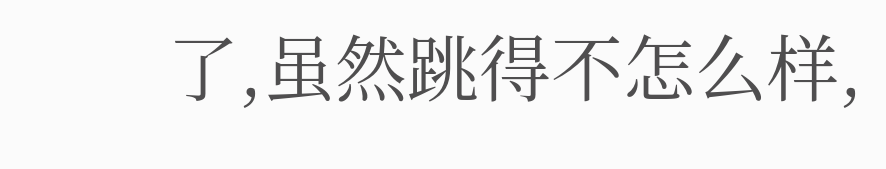了,虽然跳得不怎么样,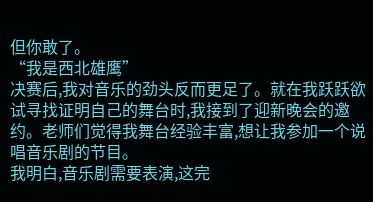但你敢了。
“我是西北雄鹰”
决赛后,我对音乐的劲头反而更足了。就在我跃跃欲试寻找证明自己的舞台时,我接到了迎新晚会的邀约。老师们觉得我舞台经验丰富,想让我参加一个说唱音乐剧的节目。
我明白,音乐剧需要表演,这完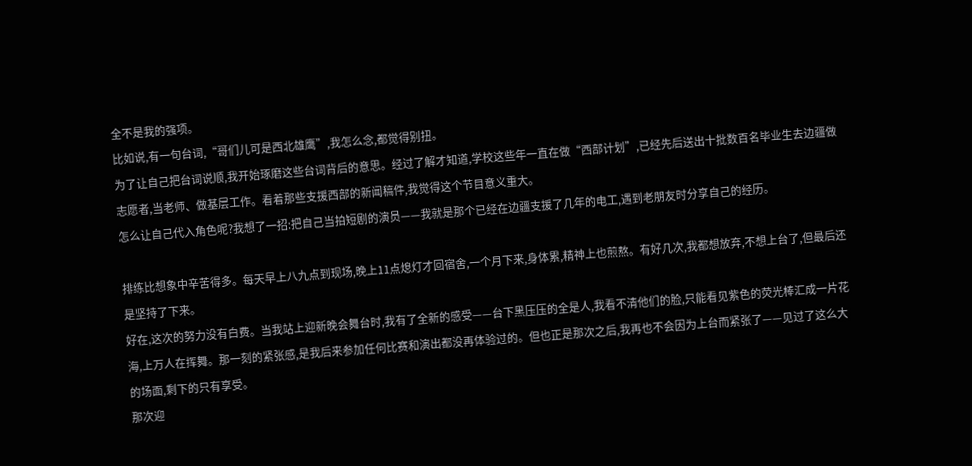全不是我的强项。
比如说,有一句台词,“哥们儿可是西北雄鹰”,我怎么念,都觉得别扭。
为了让自己把台词说顺,我开始琢磨这些台词背后的意思。经过了解才知道,学校这些年一直在做“西部计划”,已经先后送出十批数百名毕业生去边疆做志愿者,当老师、做基层工作。看着那些支援西部的新闻稿件,我觉得这个节目意义重大。
怎么让自己代入角色呢?我想了一招:把自己当拍短剧的演员——我就是那个已经在边疆支援了几年的电工,遇到老朋友时分享自己的经历。

排练比想象中辛苦得多。每天早上八九点到现场,晚上11点熄灯才回宿舍,一个月下来,身体累,精神上也煎熬。有好几次,我都想放弃,不想上台了,但最后还是坚持了下来。
好在,这次的努力没有白费。当我站上迎新晚会舞台时,我有了全新的感受——台下黑压压的全是人,我看不清他们的脸,只能看见紫色的荧光棒汇成一片花海,上万人在挥舞。那一刻的紧张感,是我后来参加任何比赛和演出都没再体验过的。但也正是那次之后,我再也不会因为上台而紧张了——见过了这么大的场面,剩下的只有享受。
那次迎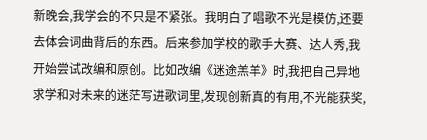新晚会,我学会的不只是不紧张。我明白了唱歌不光是模仿,还要去体会词曲背后的东西。后来参加学校的歌手大赛、达人秀,我开始尝试改编和原创。比如改编《迷途羔羊》时,我把自己异地求学和对未来的迷茫写进歌词里,发现创新真的有用,不光能获奖,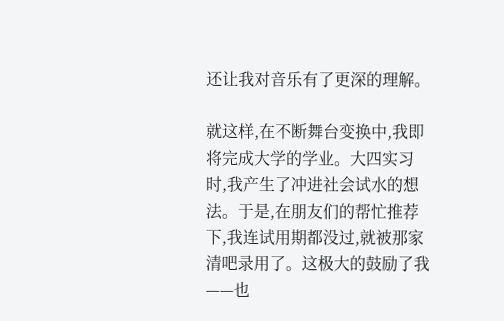还让我对音乐有了更深的理解。

就这样,在不断舞台变换中,我即将完成大学的学业。大四实习时,我产生了冲进社会试水的想法。于是,在朋友们的帮忙推荐下,我连试用期都没过,就被那家清吧录用了。这极大的鼓励了我——也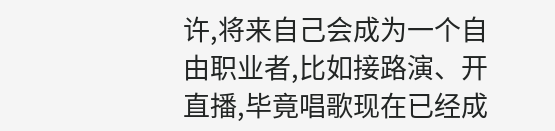许,将来自己会成为一个自由职业者,比如接路演、开直播,毕竟唱歌现在已经成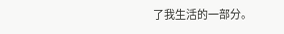了我生活的一部分。